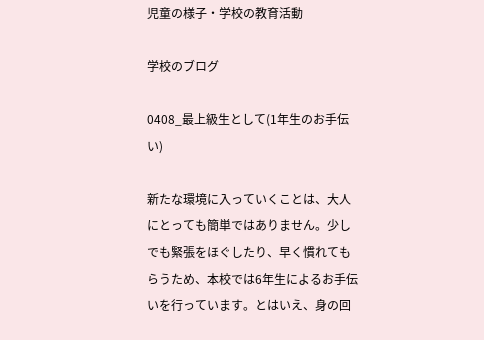児童の様子・学校の教育活動

学校のブログ

0408_最上級生として(1年生のお手伝い)

新たな環境に入っていくことは、大人にとっても簡単ではありません。少しでも緊張をほぐしたり、早く慣れてもらうため、本校では6年生によるお手伝いを行っています。とはいえ、身の回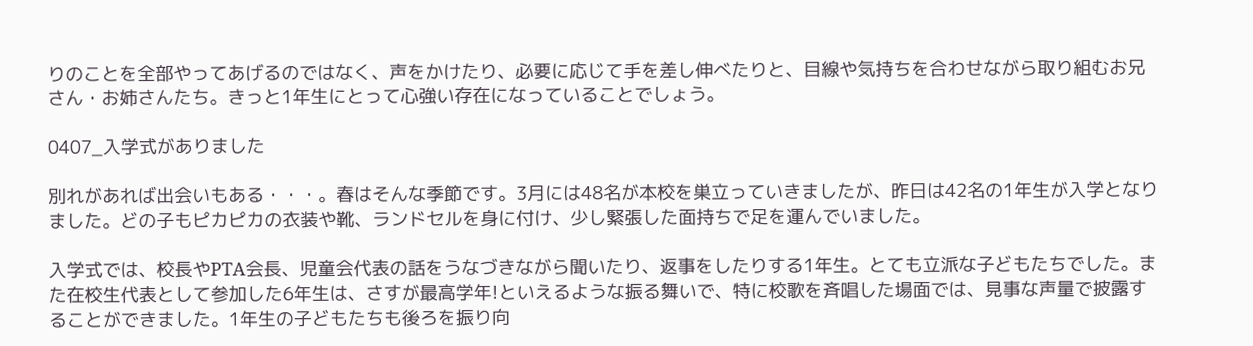りのことを全部やってあげるのではなく、声をかけたり、必要に応じて手を差し伸べたりと、目線や気持ちを合わせながら取り組むお兄さん・お姉さんたち。きっと1年生にとって心強い存在になっていることでしょう。

0407_入学式がありました

別れがあれば出会いもある・・・。春はそんな季節です。3月には48名が本校を巣立っていきましたが、昨日は42名の1年生が入学となりました。どの子もピカピカの衣装や靴、ランドセルを身に付け、少し緊張した面持ちで足を運んでいました。

入学式では、校長やPTA会長、児童会代表の話をうなづきながら聞いたり、返事をしたりする1年生。とても立派な子どもたちでした。また在校生代表として参加した6年生は、さすが最高学年!といえるような振る舞いで、特に校歌を斉唱した場面では、見事な声量で披露することができました。1年生の子どもたちも後ろを振り向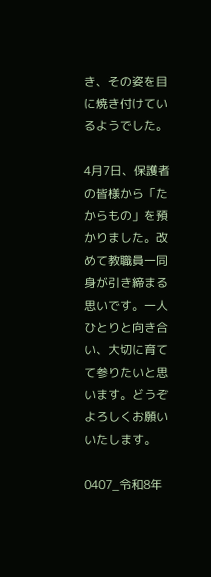き、その姿を目に焼き付けているようでした。

4月7日、保護者の皆様から「たからもの」を預かりました。改めて教職員一同身が引き締まる思いです。一人ひとりと向き合い、大切に育てて参りたいと思います。どうぞよろしくお願いいたします。

0407_令和8年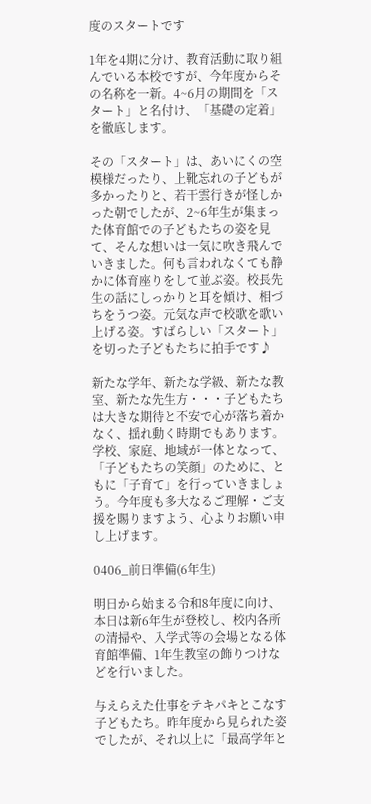度のスタートです

1年を4期に分け、教育活動に取り組んでいる本校ですが、今年度からその名称を一新。4~6月の期間を「スタート」と名付け、「基礎の定着」を徹底します。

その「スタート」は、あいにくの空模様だったり、上靴忘れの子どもが多かったりと、若干雲行きが怪しかった朝でしたが、2~6年生が集まった体育館での子どもたちの姿を見て、そんな想いは一気に吹き飛んでいきました。何も言われなくても静かに体育座りをして並ぶ姿。校長先生の話にしっかりと耳を傾け、相づちをうつ姿。元気な声で校歌を歌い上げる姿。すばらしい「スタート」を切った子どもたちに拍手です♪

新たな学年、新たな学級、新たな教室、新たな先生方・・・子どもたちは大きな期待と不安で心が落ち着かなく、揺れ動く時期でもあります。学校、家庭、地域が一体となって、「子どもたちの笑顔」のために、ともに「子育て」を行っていきましょう。今年度も多大なるご理解・ご支援を賜りますよう、心よりお願い申し上げます。

0406_前日準備(6年生)

明日から始まる令和8年度に向け、本日は新6年生が登校し、校内各所の清掃や、入学式等の会場となる体育館準備、1年生教室の飾りつけなどを行いました。

与えらえた仕事をテキパキとこなす子どもたち。昨年度から見られた姿でしたが、それ以上に「最高学年と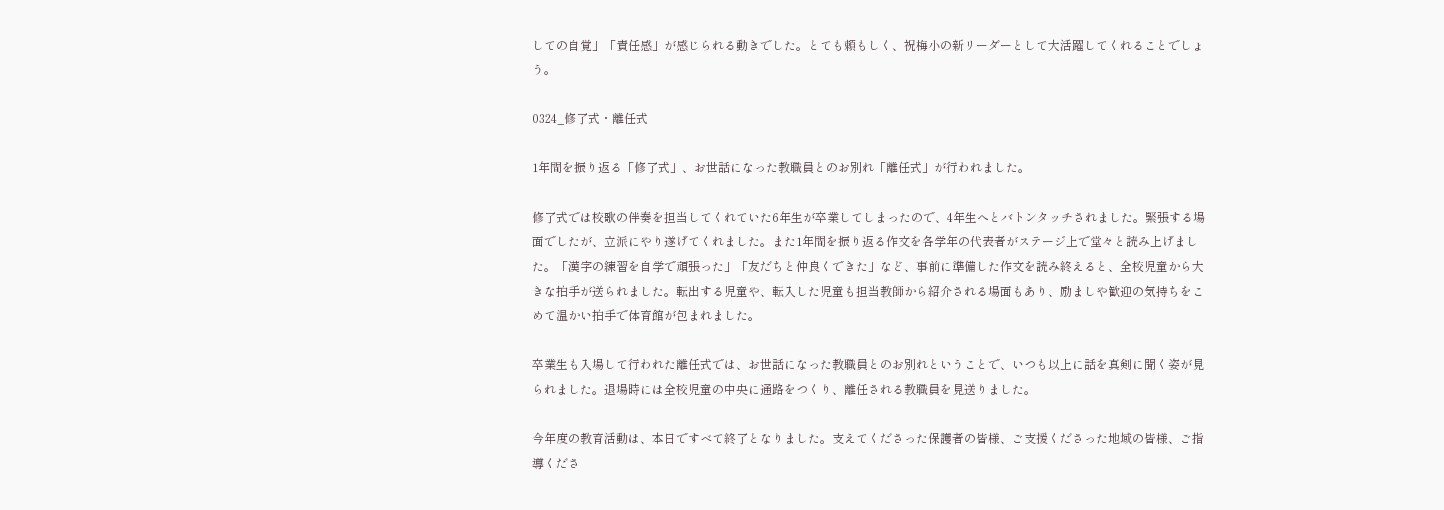しての自覚」「責任感」が感じられる動きでした。とても頼もしく、祝梅小の新リーダーとして大活躍してくれることでしょう。

0324_修了式・離任式

1年間を振り返る「修了式」、お世話になった教職員とのお別れ「離任式」が行われました。

修了式では校歌の伴奏を担当してくれていた6年生が卒業してしまったので、4年生へとバトンタッチされました。緊張する場面でしたが、立派にやり遂げてくれました。また1年間を振り返る作文を各学年の代表者がステージ上で堂々と読み上げました。「漢字の練習を自学で頑張った」「友だちと仲良くできた」など、事前に準備した作文を読み終えると、全校児童から大きな拍手が送られました。転出する児童や、転入した児童も担当教師から紹介される場面もあり、励ましや歓迎の気持ちをこめて温かい拍手で体育館が包まれました。

卒業生も入場して行われた離任式では、お世話になった教職員とのお別れということで、いつも以上に話を真剣に聞く姿が見られました。退場時には全校児童の中央に通路をつくり、離任される教職員を見送りました。

今年度の教育活動は、本日ですべて終了となりました。支えてくださった保護者の皆様、ご支援くださった地域の皆様、ご指導くださ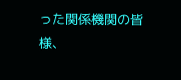った関係機関の皆様、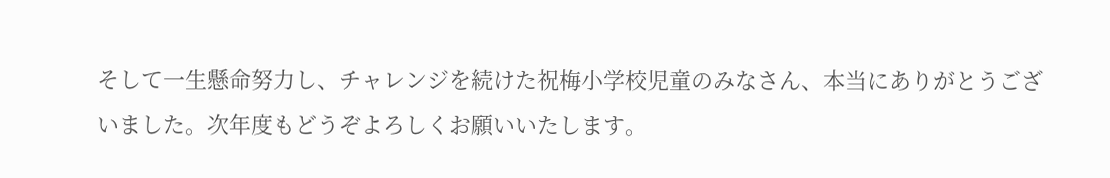そして一生懸命努力し、チャレンジを続けた祝梅小学校児童のみなさん、本当にありがとうございました。次年度もどうぞよろしくお願いいたします。